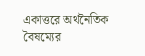একাত্তরে অর্থনৈতিক বৈষম্যের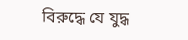বিরুদ্ধে যে যুদ্ধ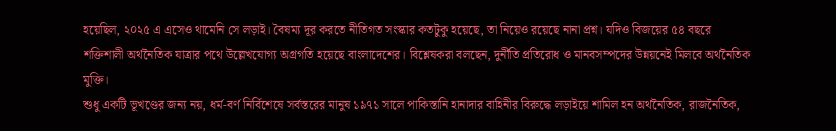হয়েছিল, ২০২৫ এ এসেও থামেনি সে লড়াই। বৈষম্য দূর করতে নীতিগত সংস্কার কতটুকু হয়েছে, তা নিয়েও রয়েছে নানা প্রশ্ন। যদিও বিজয়ের ৫৪ বছরে শক্তিশালী অর্থনৈতিক যাত্রার পথে উল্লেখযোগ্য অগ্রগতি হয়েছে বাংলাদেশের। বিশ্লেষকরা বলছেন, দুর্নীতি প্রতিরোধ ও মানবসম্পদের উন্নয়নেই মিলবে অর্থনৈতিক মুক্তি।
শুধু একটি ভূখণ্ডের জন্য নয়, ধর্ম-বর্ণ নির্বিশেষে সর্বস্তরের মানুষ ১৯৭১ সালে পাকিস্তানি হানাদার বাহিনীর বিরুদ্ধে লড়াইয়ে শামিল হন অর্থনৈতিক, রাজনৈতিক,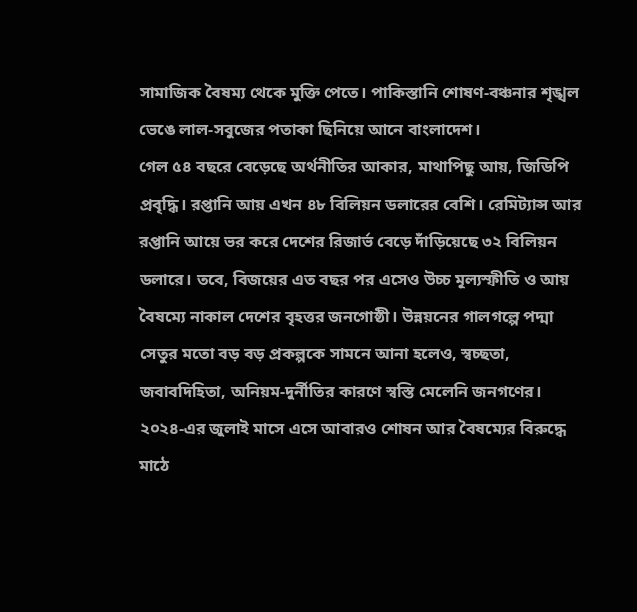সামাজিক বৈষম্য থেকে মুক্তি পেতে। পাকিস্তানি শোষণ-বঞ্চনার শৃঙ্খল ভেঙে লাল-সবুজের পতাকা ছিনিয়ে আনে বাংলাদেশ।
গেল ৫৪ বছরে বেড়েছে অর্থনীতির আকার, মাথাপিছু আয়, জিডিপি প্রবৃদ্ধি। রপ্তানি আয় এখন ৪৮ বিলিয়ন ডলারের বেশি। রেমিট্যান্স আর রপ্তানি আয়ে ভর করে দেশের রিজার্ভ বেড়ে দাঁড়িয়েছে ৩২ বিলিয়ন ডলারে। তবে, বিজয়ের এত বছর পর এসেও উচ্চ মূল্যস্ফীতি ও আয় বৈষম্যে নাকাল দেশের বৃহত্তর জনগোষ্ঠী। উন্নয়নের গালগল্পে পদ্মা সেতুর মতো বড় বড় প্রকল্পকে সামনে আনা হলেও, স্বচ্ছতা, জবাবদিহিতা, অনিয়ম-দুর্নীতির কারণে স্বস্তি মেলেনি জনগণের।
২০২৪-এর জুলাই মাসে এসে আবারও শোষন আর বৈষম্যের বিরুদ্ধে মাঠে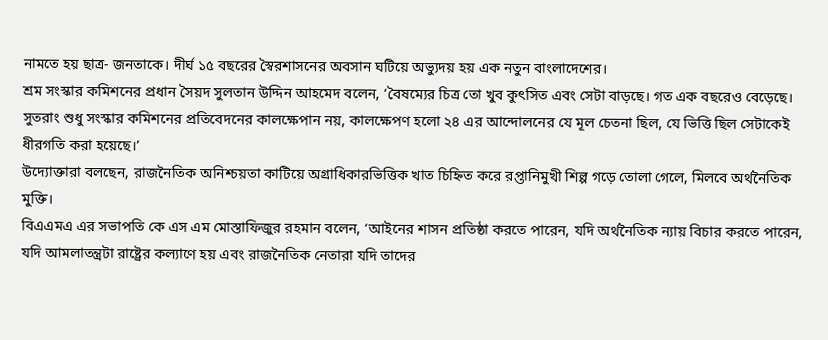নামতে হয় ছাত্র- জনতাকে। দীর্ঘ ১৫ বছরের স্বৈরশাসনের অবসান ঘটিয়ে অভ্যুদয় হয় এক নতুন বাংলাদেশের।
শ্রম সংস্কার কমিশনের প্রধান সৈয়দ সুলতান উদ্দিন আহমেদ বলেন, ‘বৈষম্যের চিত্র তো খুব কুৎসিত এবং সেটা বাড়ছে। গত এক বছরেও বেড়েছে। সুতরাং শুধু সংস্কার কমিশনের প্রতিবেদনের কালক্ষেপান নয়, কালক্ষেপণ হলো ২৪ এর আন্দোলনের যে মূল চেতনা ছিল, যে ভিত্তি ছিল সেটাকেই ধীরগতি করা হয়েছে।’
উদ্যোক্তারা বলছেন, রাজনৈতিক অনিশ্চয়তা কাটিয়ে অগ্রাধিকারভিত্তিক খাত চিহ্নিত করে রপ্তানিমুখী শিল্প গড়ে তোলা গেলে, মিলবে অর্থনৈতিক মুক্তি।
বিএএমএ এর সভাপতি কে এস এম মোস্তাফিজুর রহমান বলেন, ‘আইনের শাসন প্রতিষ্ঠা করতে পারেন, যদি অর্থনৈতিক ন্যায় বিচার করতে পারেন, যদি আমলাতন্ত্রটা রাষ্ট্রের কল্যাণে হয় এবং রাজনৈতিক নেতারা যদি তাদের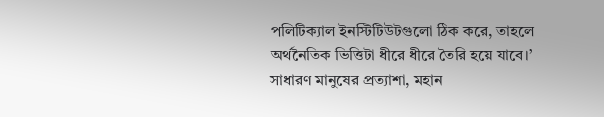পলিটিক্যাল ইনস্টিটিউটগুলো ঠিক করে, তাহলে অর্থনৈতিক ভিত্তিটা ধীরে ধীরে তৈরি হয়ে যাবে।’
সাধারণ মানুষের প্রত্যাশা, মহান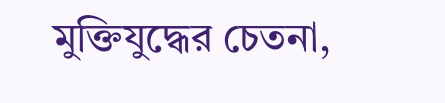মুক্তিযুদ্ধের চেতনা,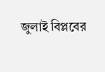জুলাই বিপ্লবের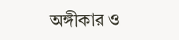অঙ্গীকার ও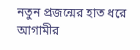নতুন প্রজন্মের হাত ধরে আগামীর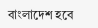বাংলাদেশ হবে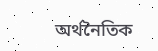অর্থনৈতিক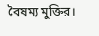বৈষম্য মুক্তির।